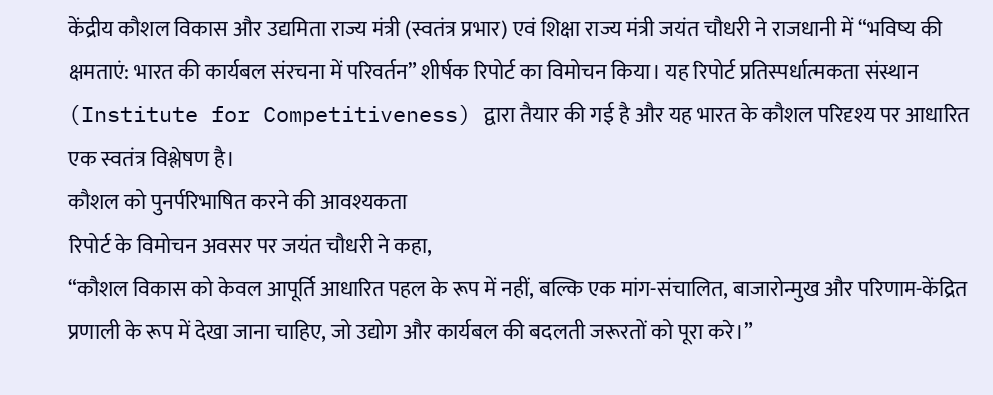केंद्रीय कौशल विकास और उद्यमिता राज्य मंत्री (स्वतंत्र प्रभार) एवं शिक्षा राज्य मंत्री जयंत चौधरी ने राजधानी में “भविष्य की क्षमताएं: भारत की कार्यबल संरचना में परिवर्तन” शीर्षक रिपोर्ट का विमोचन किया। यह रिपोर्ट प्रतिस्पर्धात्मकता संस्थान (Institute for Competitiveness) द्वारा तैयार की गई है और यह भारत के कौशल परिदृश्य पर आधारित एक स्वतंत्र विश्लेषण है।
कौशल को पुनर्परिभाषित करने की आवश्यकता
रिपोर्ट के विमोचन अवसर पर जयंत चौधरी ने कहा,
“कौशल विकास को केवल आपूर्ति आधारित पहल के रूप में नहीं, बल्कि एक मांग-संचालित, बाजारोन्मुख और परिणाम-केंद्रित प्रणाली के रूप में देखा जाना चाहिए, जो उद्योग और कार्यबल की बदलती जरूरतों को पूरा करे।”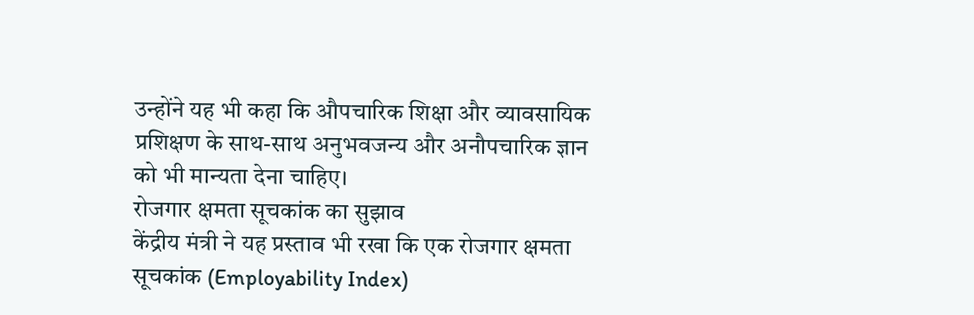उन्होंने यह भी कहा कि औपचारिक शिक्षा और व्यावसायिक प्रशिक्षण के साथ-साथ अनुभवजन्य और अनौपचारिक ज्ञान को भी मान्यता देना चाहिए।
रोजगार क्षमता सूचकांक का सुझाव
केंद्रीय मंत्री ने यह प्रस्ताव भी रखा कि एक रोजगार क्षमता सूचकांक (Employability Index)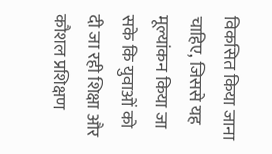विकसित किया जाना चाहिए, जिससे यह मूल्यांकन किया जा सके कि युवाओं को दी जा रही शिक्षा और कौशल प्रशिक्षण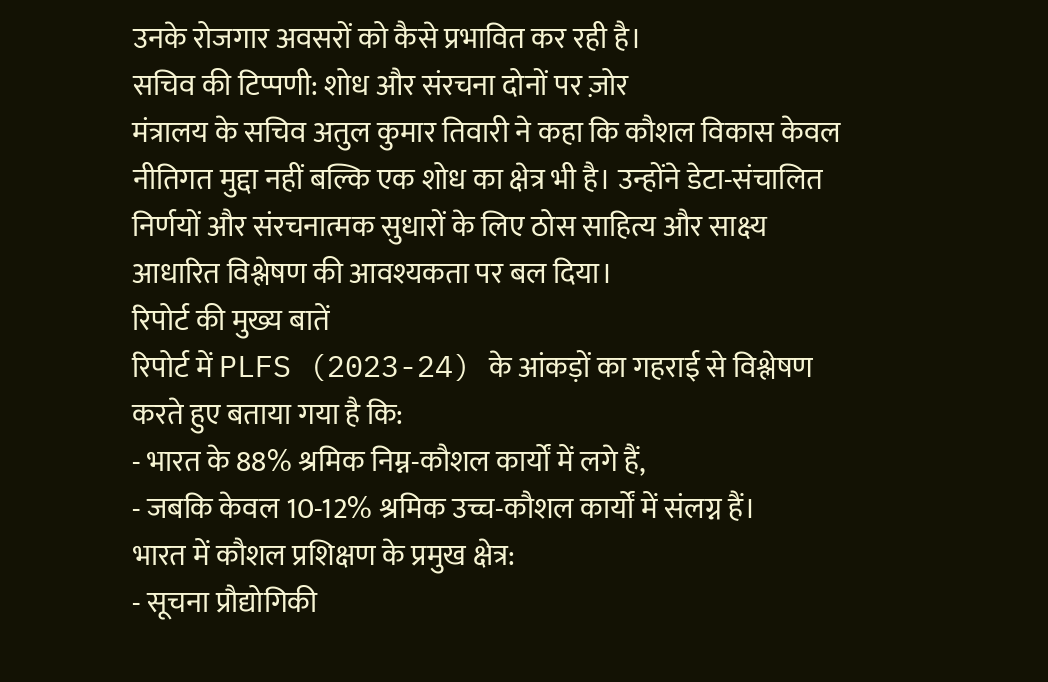उनके रोजगार अवसरों को कैसे प्रभावित कर रही है।
सचिव की टिप्पणी: शोध और संरचना दोनों पर ज़ोर
मंत्रालय के सचिव अतुल कुमार तिवारी ने कहा कि कौशल विकास केवल नीतिगत मुद्दा नहीं बल्कि एक शोध का क्षेत्र भी है। उन्होंने डेटा-संचालित निर्णयों और संरचनात्मक सुधारों के लिए ठोस साहित्य और साक्ष्य आधारित विश्लेषण की आवश्यकता पर बल दिया।
रिपोर्ट की मुख्य बातें
रिपोर्ट में PLFS (2023-24) के आंकड़ों का गहराई से विश्लेषण करते हुए बताया गया है कि:
- भारत के 88% श्रमिक निम्न-कौशल कार्यों में लगे हैं,
- जबकि केवल 10-12% श्रमिक उच्च-कौशल कार्यों में संलग्न हैं।
भारत में कौशल प्रशिक्षण के प्रमुख क्षेत्र:
- सूचना प्रौद्योगिकी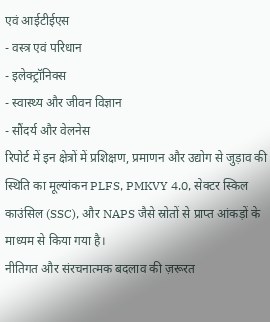एवं आईटीईएस
- वस्त्र एवं परिधान
- इलेक्ट्रॉनिक्स
- स्वास्थ्य और जीवन विज्ञान
- सौंदर्य और वेलनेस
रिपोर्ट में इन क्षेत्रों में प्रशिक्षण, प्रमाणन और उद्योग से जुड़ाव की स्थिति का मूल्यांकन PLFS, PMKVY 4.0, सेक्टर स्किल काउंसिल (SSC), और NAPS जैसे स्रोतों से प्राप्त आंकड़ों के माध्यम से किया गया है।
नीतिगत और संरचनात्मक बदलाव की ज़रूरत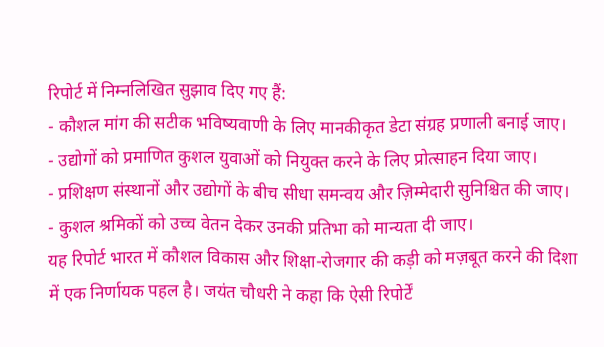रिपोर्ट में निम्नलिखित सुझाव दिए गए हैं:
- कौशल मांग की सटीक भविष्यवाणी के लिए मानकीकृत डेटा संग्रह प्रणाली बनाई जाए।
- उद्योगों को प्रमाणित कुशल युवाओं को नियुक्त करने के लिए प्रोत्साहन दिया जाए।
- प्रशिक्षण संस्थानों और उद्योगों के बीच सीधा समन्वय और ज़िम्मेदारी सुनिश्चित की जाए।
- कुशल श्रमिकों को उच्च वेतन देकर उनकी प्रतिभा को मान्यता दी जाए।
यह रिपोर्ट भारत में कौशल विकास और शिक्षा-रोजगार की कड़ी को मज़बूत करने की दिशा में एक निर्णायक पहल है। जयंत चौधरी ने कहा कि ऐसी रिपोर्टें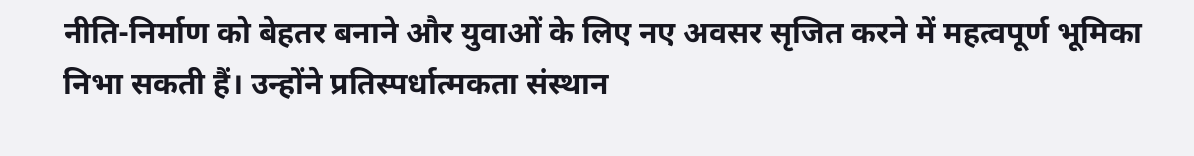नीति-निर्माण को बेहतर बनाने और युवाओं के लिए नए अवसर सृजित करने में महत्वपूर्ण भूमिका निभा सकती हैं। उन्होंने प्रतिस्पर्धात्मकता संस्थान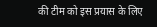की टीम को इस प्रयास के लिए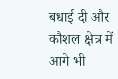बधाई दी और कौशल क्षेत्र में आगे भी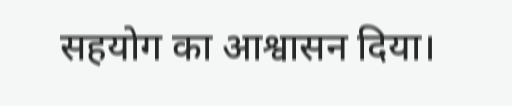सहयोग का आश्वासन दिया।